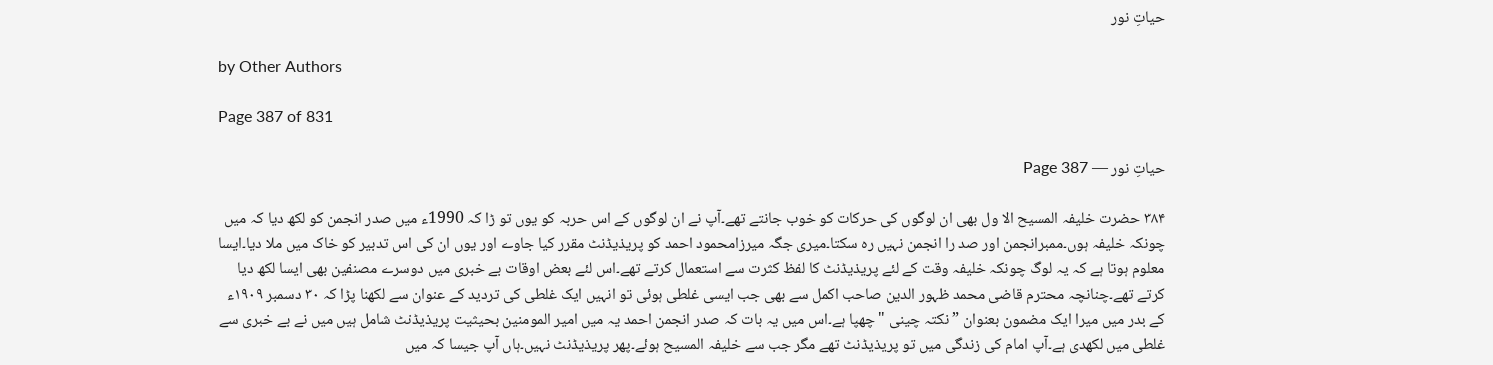حیاتِ نور

by Other Authors

Page 387 of 831

حیاتِ نور — Page 387

۳۸۴ حضرت خلیفہ المسیح الا ول بھی ان لوگوں کی حرکات کو خوب جانتے تھے۔آپ نے ان لوگوں کے اس حربہ کو یوں تو ڑا کہ 1990ء میں صدر انجمن کو لکھ دیا کہ میں چونکہ خلیفہ ہوں۔ممبرانجمن اور صد را انجمن نہیں رہ سکتا۔میری جگہ میرزامحمود احمد کو پریذیڈنٹ مقرر کیا جاوے اور یوں ان کی اس تدبیر کو خاک میں ملا دیا۔ایسا معلوم ہوتا ہے کہ یہ لوگ چونکہ خلیفہ وقت کے لئے پریذیڈنٹ کا لفظ کثرت سے استعمال کرتے تھے۔اس لئے بعض اوقات بے خبری میں دوسرے مصنفین بھی ایسا لکھ دیا کرتے تھے۔چنانچہ محترم قاضی محمد ظہور الدین صاحب اکمل سے بھی جب ایسی غلطی ہوئی تو انہیں ایک غلطی کی تردید کے عنوان سے لکھنا پڑا کہ ۳۰ دسمبر ۱۹۰۹ء کے بدر میں میرا ایک مضمون بعنوان ” نکتہ چینی " چھپا ہے۔اس میں یہ بات کہ صدر انجمن احمد یہ میں امیر المومنین بحیثیت پریذیڈنٹ شامل ہیں میں نے بے خبری سے غلطی میں لکھدی ہے۔آپ امام کی زندگی میں تو پریذیڈنٹ تھے مگر جب سے خلیفہ المسیح ہوئے۔پھر پریذیڈنٹ نہیں۔ہاں آپ جیسا کہ میں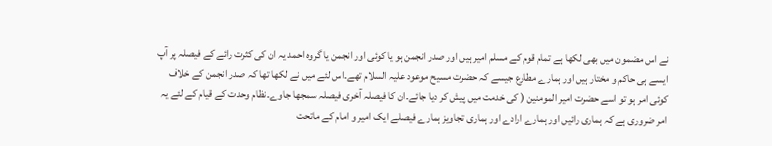نے اس مضمون میں بھی لکھا ہے تمام قوم کے مسلم امیر ہیں اور صدر انجمن ہو یا کوئی اور انجمن یا گروہ احمد یہ ان کی کثرت رائے کے فیصلہ پر آپ ایسے ہی حاکم و مختار ہیں اور ہمارے مطارع جیسے کہ حضرت مسیح موعود علیہ السلام تھے۔اس لئے میں نے لکھا تھا کہ صدر انجمن کے خلاف کوئی امر ہو تو اسے حضرت امیر المومنین ( کی خدمت میں پیش کر دیا جائے۔ان کا فیصلہ آخری فیصلہ سمجھا جاوے۔نظام وحدت کے قیام کے لئے یہ امر ضروری ہے کہ ہماری رائیں اور ہمارے ارادے اور ہماری تجاویز ہمارے فیصلے ایک امیر و امام کے ماتحت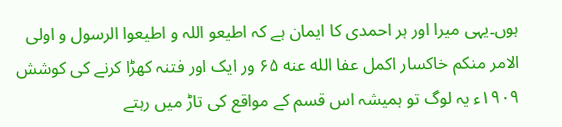ہوں۔یہی میرا اور ہر احمدی کا ایمان ہے کہ اطیعو اللہ و اطیعوا الرسول و اولی الامر منكم خاکسار اكمل عفا الله عنه ۶۵ ور ایک اور فتنہ کھڑا کرنے کی کوشش ۱۹۰۹ء یہ لوگ تو ہمیشہ اس قسم کے مواقع کی تاڑ میں رہتے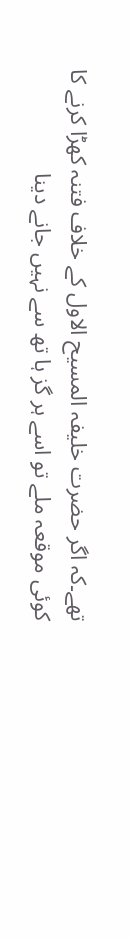تھے۔کہ اگر حضرت خلیفہ المسیح الاول کے خلاف فتنہ کھڑا کرنے کا کوئی موقعہ ملے تو اسے ہر گز ہا تھ سے نہیں جانے دینا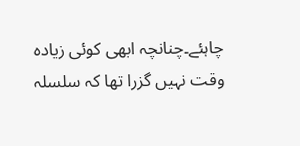چاہئے۔چنانچہ ابھی کوئی زیادہ وقت نہیں گزرا تھا کہ سلسلہ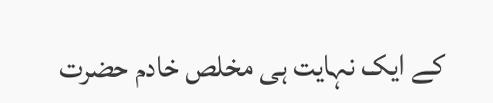کے ایک نہایت ہی مخلص خادم حضرت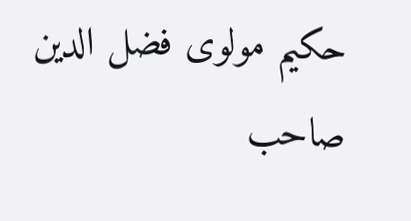حکیم مولوی فضل الدین صاحب